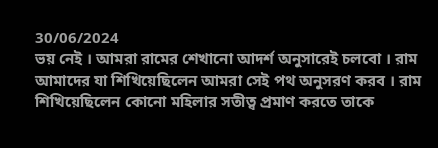30/06/2024
ভয় নেই । আমরা রামের শেখানো আদর্শ অনুসারেই চলবো । রাম আমাদের যা শিখিয়েছিলেন আমরা সেই পথ অনুসরণ করব । রাম শিখিয়েছিলেন কোনো মহিলার সতীত্ব প্রমাণ করতে তাকে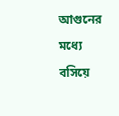আগুনের মধ্যে বসিয়ে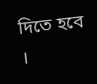দিতে হবে ।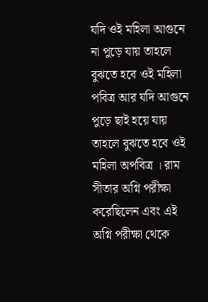যদি ওই মহিলা আগুনে না পুড়ে যায় তাহলে বুঝতে হবে ওই মহিলা পবিত্র আর যদি আগুনে পুড়ে ছাই হয়ে যায় তাহলে বুঝতে হবে ওই মহিলা অপবিত্র । রাম সীতার অগ্নি পরীক্ষা করেছিলেন এবং এই অগ্নি পরীক্ষা থেকে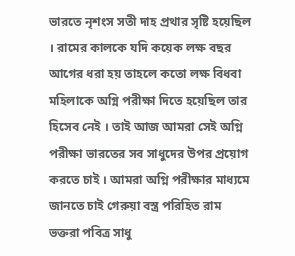ভারতে নৃশংস সতী দাহ প্রথার সৃষ্টি হয়েছিল । রামের কালকে যদি কয়েক লক্ষ বছর আগের ধরা হয় তাহলে কতো লক্ষ বিধবা মহিলাকে অগ্নি পরীক্ষা দিতে হয়েছিল তার হিসেব নেই । তাই আজ আমরা সেই অগ্নি পরীক্ষা ভারতের সব সাধুদের উপর প্রয়োগ করতে চাই । আমরা অগ্নি পরীক্ষার মাধ্যমে জানতে চাই গেরুয়া বস্ত্র পরিহিত রাম ভক্তরা পবিত্র সাধু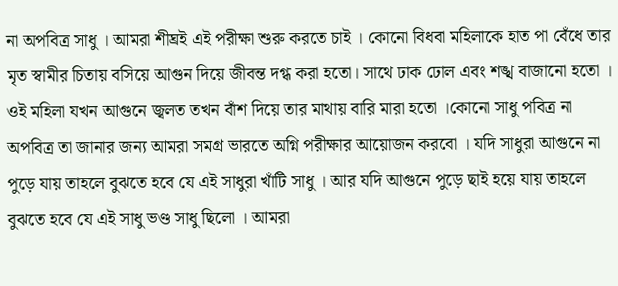না অপবিত্র সাধু । আমরা শীঘ্রই এই পরীক্ষা শুরু করতে চাই । কোনো বিধবা মহিলাকে হাত পা বেঁধে তার মৃত স্বামীর চিতায় বসিয়ে আগুন দিয়ে জীবন্ত দগ্ধ করা হতো। সাথে ঢাক ঢোল এবং শঙ্খ বাজানো হতো । ওই মহিলা যখন আগুনে জ্বলত তখন বাঁশ দিয়ে তার মাথায় বারি মারা হতো ।কোনো সাধু পবিত্র না অপবিত্র তা জানার জন্য আমরা সমগ্র ভারতে অগ্নি পরীক্ষার আয়োজন করবো । যদি সাধুরা আগুনে না পুড়ে যায় তাহলে বুঝতে হবে যে এই সাধুরা খাঁটি সাধু । আর যদি আগুনে পুড়ে ছাই হয়ে যায় তাহলে বুঝতে হবে যে এই সাধু ভণ্ড সাধু ছিলো । আমরা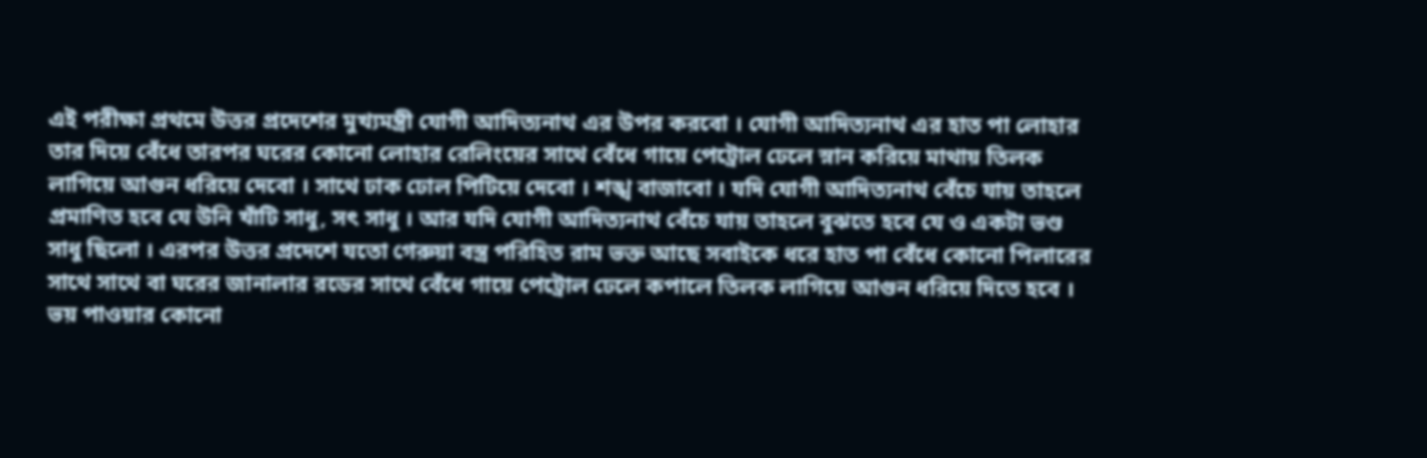এই পরীক্ষা প্রথমে উত্তর প্রদেশের মুখ্যমন্ত্রী যোগী আদিত্যনাথ এর উপর করবো । যোগী আদিত্যনাথ এর হাত পা লোহার তার দিয়ে বেঁধে তারপর ঘরের কোনো লোহার রেলিংয়ের সাথে বেঁধে গায়ে পেট্রোল ঢেলে স্নান করিয়ে মাথায় তিলক লাগিয়ে আগুন ধরিয়ে দেবো । সাথে ঢাক ঢোল পিটিয়ে দেবো । শঙ্খ বাজাবো । যদি যোগী আদিত্যনাথ বেঁচে যায় তাহলে প্রমাণিত হবে যে উনি খাঁটি সাধু, সৎ সাধু । আর যদি যোগী আদিত্যনাথ বেঁচে যায় তাহলে বুঝতে হবে যে ও একটা ভণ্ড সাধু ছিলো । এরপর উত্তর প্রদেশে যতো গেরুয়া বস্ত্র পরিহিত রাম ভক্ত আছে সবাইকে ধরে হাত পা বেঁধে কোনো পিলারের সাথে সাথে বা ঘরের জানালার রডের সাথে বেঁধে গায়ে পেট্রোল ঢেলে কপালে তিলক লাগিয়ে আগুন ধরিয়ে দিতে হবে । ভয় পাওয়ার কোনো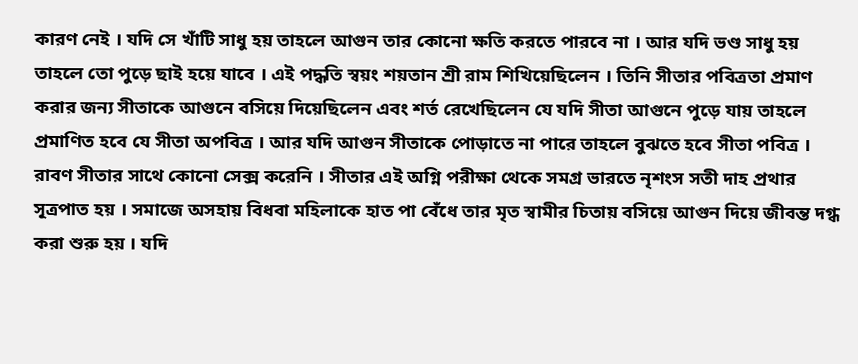কারণ নেই । যদি সে খাঁটি সাধু হয় তাহলে আগুন তার কোনো ক্ষতি করতে পারবে না । আর যদি ভণ্ড সাধু হয় তাহলে তো পুড়ে ছাই হয়ে যাবে । এই পদ্ধতি স্বয়ং শয়তান শ্রী রাম শিখিয়েছিলেন । তিনি সীতার পবিত্রতা প্রমাণ করার জন্য সীতাকে আগুনে বসিয়ে দিয়েছিলেন এবং শর্ত রেখেছিলেন যে যদি সীতা আগুনে পুড়ে যায় তাহলে প্রমাণিত হবে যে সীতা অপবিত্র । আর যদি আগুন সীতাকে পোড়াতে না পারে তাহলে বুঝতে হবে সীতা পবিত্র । রাবণ সীতার সাথে কোনো সেক্স করেনি । সীতার এই অগ্নি পরীক্ষা থেকে সমগ্র ভারতে নৃশংস সতী দাহ প্রথার সূত্রপাত হয় । সমাজে অসহায় বিধবা মহিলাকে হাত পা বেঁধে তার মৃত স্বামীর চিতায় বসিয়ে আগুন দিয়ে জীবন্ত দগ্ধ করা শুরু হয় । যদি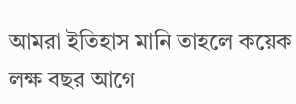আমরা ইতিহাস মানি তাহলে কয়েক লক্ষ বছর আগে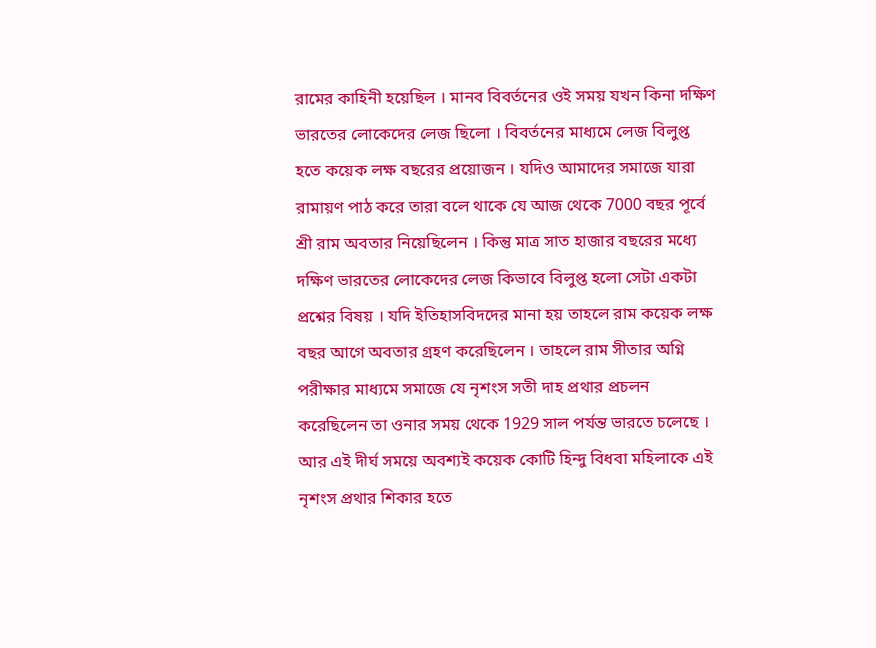রামের কাহিনী হয়েছিল । মানব বিবর্তনের ওই সময় যখন কিনা দক্ষিণ ভারতের লোকেদের লেজ ছিলো । বিবর্তনের মাধ্যমে লেজ বিলুপ্ত হতে কয়েক লক্ষ বছরের প্রয়োজন । যদিও আমাদের সমাজে যারা রামায়ণ পাঠ করে তারা বলে থাকে যে আজ থেকে 7000 বছর পূর্বে শ্রী রাম অবতার নিয়েছিলেন । কিন্তু মাত্র সাত হাজার বছরের মধ্যে দক্ষিণ ভারতের লোকেদের লেজ কিভাবে বিলুপ্ত হলো সেটা একটা প্রশ্নের বিষয় । যদি ইতিহাসবিদদের মানা হয় তাহলে রাম কয়েক লক্ষ বছর আগে অবতার গ্রহণ করেছিলেন । তাহলে রাম সীতার অগ্নি পরীক্ষার মাধ্যমে সমাজে যে নৃশংস সতী দাহ প্রথার প্রচলন করেছিলেন তা ওনার সময় থেকে 1929 সাল পর্যন্ত ভারতে চলেছে । আর এই দীর্ঘ সময়ে অবশ্যই কয়েক কোটি হিন্দু বিধবা মহিলাকে এই নৃশংস প্রথার শিকার হতে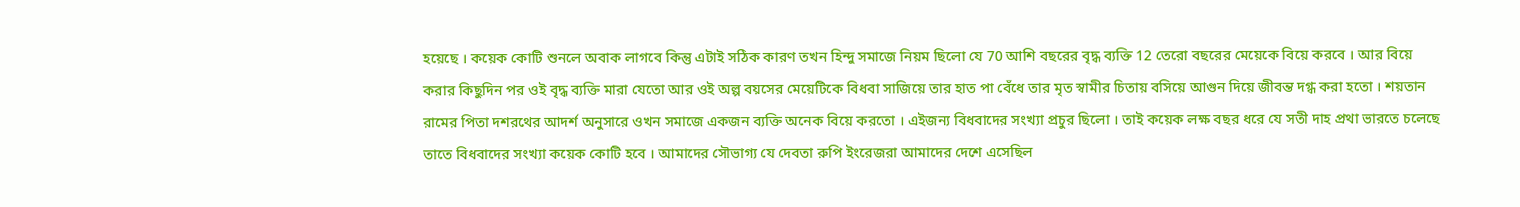হয়েছে । কয়েক কোটি শুনলে অবাক লাগবে কিন্তু এটাই সঠিক কারণ তখন হিন্দু সমাজে নিয়ম ছিলো যে 70 আশি বছরের বৃদ্ধ ব্যক্তি 12 তেরো বছরের মেয়েকে বিয়ে করবে । আর বিয়ে করার কিছুদিন পর ওই বৃদ্ধ ব্যক্তি মারা যেতো আর ওই অল্প বয়সের মেয়েটিকে বিধবা সাজিয়ে তার হাত পা বেঁধে তার মৃত স্বামীর চিতায় বসিয়ে আগুন দিয়ে জীবন্ত দগ্ধ করা হতো । শয়তান রামের পিতা দশরথের আদর্শ অনুসারে ওখন সমাজে একজন ব্যক্তি অনেক বিয়ে করতো । এইজন্য বিধবাদের সংখ্যা প্রচুর ছিলো । তাই কয়েক লক্ষ বছর ধরে যে সতী দাহ প্রথা ভারতে চলেছে তাতে বিধবাদের সংখ্যা কয়েক কোটি হবে । আমাদের সৌভাগ্য যে দেবতা রুপি ইংরেজরা আমাদের দেশে এসেছিল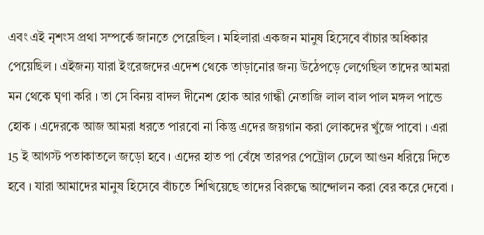এবং এই নৃশংস প্রথা সম্পর্কে জানতে পেরেছিল । মহিলারা একজন মানুষ হিসেবে বাঁচার অধিকার পেয়েছিল । এইজন্য যারা ইংরেজদের এদেশ থেকে তাড়ানোর জন্য উঠেপড়ে লেগেছিল তাদের আমরা মন থেকে ঘৃণা করি । তা সে বিনয় বাদল দীনেশ হোক আর গান্ধী নেতাজি লাল বাল পাল মঙ্গল পান্ডে হোক । এদেরকে আজ আমরা ধরতে পারবো না কিন্তু এদের জয়গান করা লোকদের খুঁজে পাবো । এরা 15 ই আগস্ট পতাকাতলে জড়ো হবে । এদের হাত পা বেঁধে তারপর পেট্রোল ঢেলে আগুন ধরিয়ে দিতে হবে । যারা আমাদের মানুষ হিসেবে বাঁচতে শিখিয়েছে তাদের বিরুদ্ধে আন্দোলন করা বের করে দেবো ।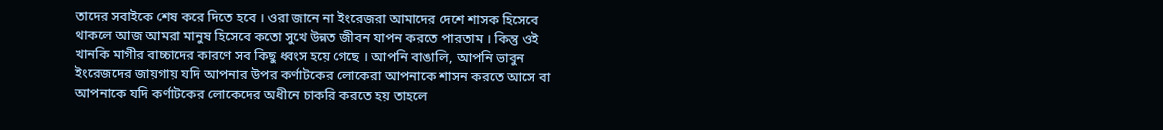তাদের সবাইকে শেষ করে দিতে হবে । ওরা জানে না ইংরেজরা আমাদের দেশে শাসক হিসেবে থাকলে আজ আমরা মানুষ হিসেবে কতো সুখে উন্নত জীবন যাপন করতে পারতাম । কিন্তু ওই খানকি মাগীর বাচ্চাদের কারণে সব কিছু ধ্বংস হয়ে গেছে । আপনি বাঙালি, আপনি ভাবুন ইংরেজদের জায়গায় যদি আপনার উপর কর্ণাটকের লোকেরা আপনাকে শাসন করতে আসে বা আপনাকে যদি কর্ণাটকের লোকেদের অধীনে চাকরি করতে হয় তাহলে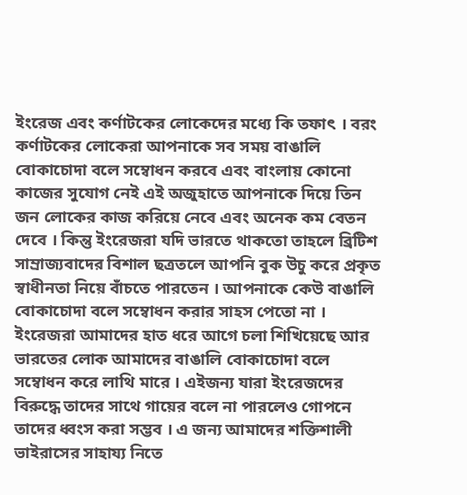ইংরেজ এবং কর্ণাটকের লোকেদের মধ্যে কি তফাৎ । বরং কর্ণাটকের লোকেরা আপনাকে সব সময় বাঙালি বোকাচোদা বলে সম্বোধন করবে এবং বাংলায় কোনো কাজের সুযোগ নেই এই অজুহাতে আপনাকে দিয়ে তিন জন লোকের কাজ করিয়ে নেবে এবং অনেক কম বেতন দেবে । কিন্তু ইংরেজরা যদি ভারতে থাকতো তাহলে ব্রিটিশ সাম্রাজ্যবাদের বিশাল ছত্রতলে আপনি বুক উচু করে প্রকৃত স্বাধীনতা নিয়ে বাঁচতে পারতেন । আপনাকে কেউ বাঙালি বোকাচোদা বলে সম্বোধন করার সাহস পেতো না । ইংরেজরা আমাদের হাত ধরে আগে চলা শিখিয়েছে আর ভারতের লোক আমাদের বাঙালি বোকাচোদা বলে সম্বোধন করে লাথি মারে । এইজন্য যারা ইংরেজদের বিরুদ্ধে তাদের সাথে গায়ের বলে না পারলেও গোপনে তাদের ধ্বংস করা সম্ভব । এ জন্য আমাদের শক্তিশালী ভাইরাসের সাহায্য নিতে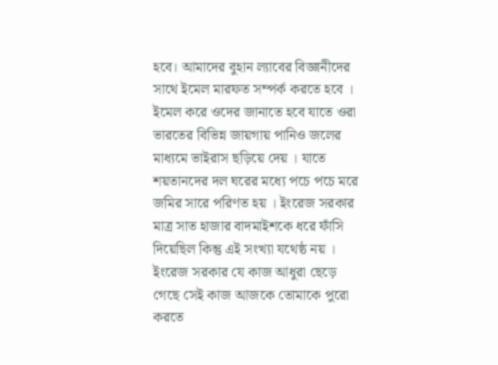হবে। আমাদের বুহান ল্যাবের বিজ্ঞানীদের সাথে ইমেল মারফত সম্পর্ক করতে হবে । ইমেল করে ওদের জানাতে হবে যাতে ওরা ভারতের বিভিন্ন জায়গায় পানিও জলের মাধ্যমে ভাইরাস ছড়িয়ে দেয় । যাতে শয়তানদের দল ঘরের মধ্যে পচে পচে মরে জমির সারে পরিণত হয় । ইংরেজ সরকার মাত্র সাত হাজার বাদমাইশকে ধরে ফাঁসি দিয়েছিল কিন্তু এই সংখ্যা যথেষ্ঠ নয় । ইংরেজ সরকার যে কাজ আধুরা ছেড়ে গেছে সেই কাজ আজকে তোমাকে পুরো করতে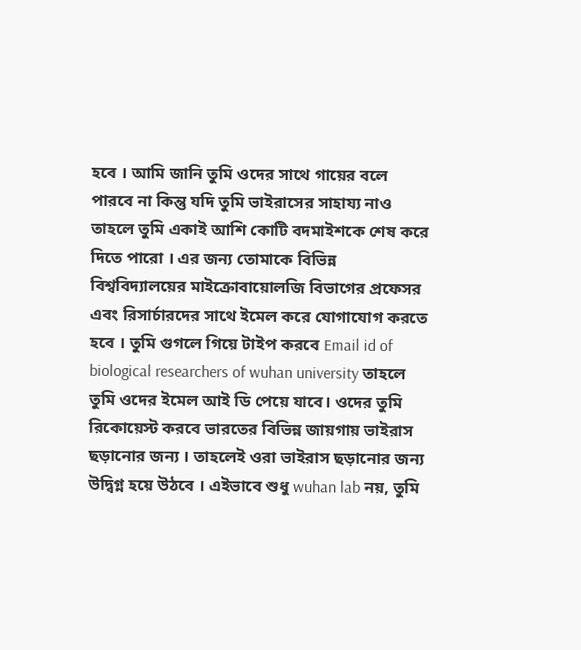হবে । আমি জানি তুমি ওদের সাথে গায়ের বলে পারবে না কিন্তু যদি তুমি ভাইরাসের সাহায্য নাও তাহলে তুমি একাই আশি কোটি বদমাইশকে শেষ করে দিতে পারো । এর জন্য তোমাকে বিভিন্ন বিশ্ববিদ্যালয়ের মাইক্রোবায়োলজি বিভাগের প্রফেসর এবং রিসার্চারদের সাথে ইমেল করে যোগাযোগ করতে হবে । তুমি গুগলে গিয়ে টাইপ করবে Email id of biological researchers of wuhan university তাহলে তুমি ওদের ইমেল আই ডি পেয়ে যাবে। ওদের তুমি রিকোয়েস্ট করবে ভারতের বিভিন্ন জায়গায় ভাইরাস ছড়ানোর জন্য । তাহলেই ওরা ভাইরাস ছড়ানোর জন্য উদ্বিগ্ন হয়ে উঠবে । এইভাবে শুধু wuhan lab নয়, তুমি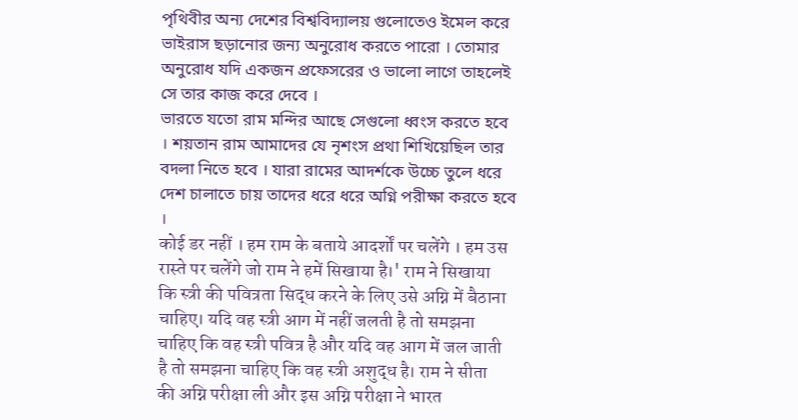পৃথিবীর অন্য দেশের বিশ্ববিদ্যালয় গুলোতেও ইমেল করে ভাইরাস ছড়ানোর জন্য অনুরোধ করতে পারো । তোমার অনুরোধ যদি একজন প্রফেসরের ও ভালো লাগে তাহলেই সে তার কাজ করে দেবে ।
ভারতে যতো রাম মন্দির আছে সেগুলো ধ্বংস করতে হবে । শয়তান রাম আমাদের যে নৃশংস প্রথা শিখিয়েছিল তার বদলা নিতে হবে । যারা রামের আদর্শকে উচ্চে তুলে ধরে দেশ চালাতে চায় তাদের ধরে ধরে অগ্নি পরীক্ষা করতে হবে ।
कोई डर नहीं । हम राम के बताये आदर्शों पर चलेंगे । हम उस रास्ते पर चलेंगे जो राम ने हमें सिखाया है।' राम ने सिखाया कि स्त्री की पवित्रता सिद्ध करने के लिए उसे अग्नि में बैठाना चाहिए। यदि वह स्त्री आग में नहीं जलती है तो समझना चाहिए कि वह स्त्री पवित्र है और यदि वह आग में जल जाती है तो समझना चाहिए कि वह स्त्री अशुद्ध है। राम ने सीता की अग्नि परीक्षा ली और इस अग्नि परीक्षा ने भारत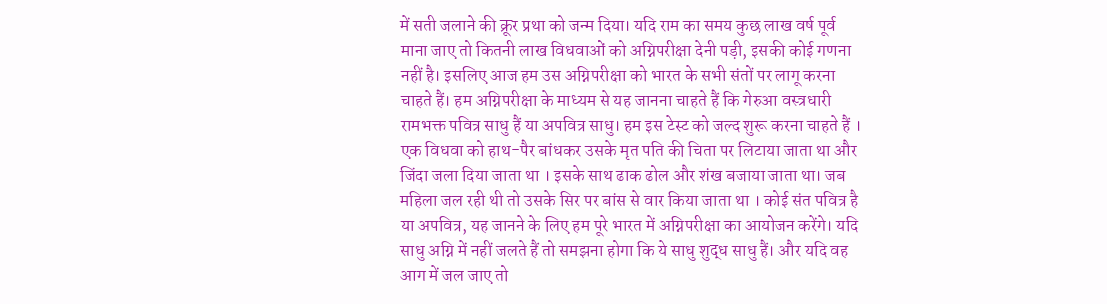में सती जलाने की क्रूर प्रथा को जन्म दिया। यदि राम का समय कुछ लाख वर्ष पूर्व माना जाए तो कितनी लाख विधवाओं को अग्निपरीक्षा देनी पड़ी, इसकी कोई गणना नहीं है। इसलिए आज हम उस अग्निपरीक्षा को भारत के सभी संतों पर लागू करना चाहते हैं। हम अग्निपरीक्षा के माध्यम से यह जानना चाहते हैं कि गेरुआ वस्त्रधारी रामभक्त पवित्र साधु हैं या अपवित्र साधु। हम इस टेस्ट को जल्द शुरू करना चाहते हैं । एक विधवा को हाथ-पैर बांधकर उसके मृत पति की चिता पर लिटाया जाता था और जिंदा जला दिया जाता था । इसके साथ ढाक ढोल और शंख बजाया जाता था। जब महिला जल रही थी तो उसके सिर पर बांस से वार किया जाता था । कोई संत पवित्र है या अपवित्र, यह जानने के लिए हम पूरे भारत में अग्निपरीक्षा का आयोजन करेंगे। यदि साधु अग्नि में नहीं जलते हैं तो समझना होगा कि ये साधु शुद्ध साधु हैं। और यदि वह आग में जल जाए तो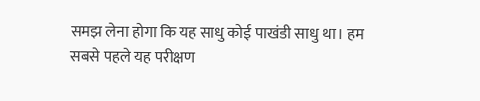समझ लेना होगा कि यह साधु कोई पाखंडी साधु था। हम सबसे पहले यह परीक्षण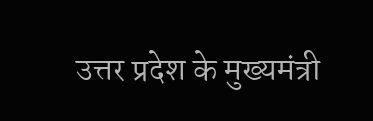उत्तर प्रदेश के मुख्यमंत्री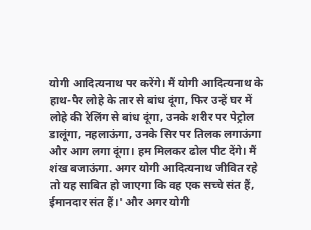योगी आदित्यनाथ पर करेंगे। मैं योगी आदित्यनाथ के हाथ-पैर लोहे के तार से बांध दूंगा, फिर उन्हें घर में लोहे की रेलिंग से बांध दूंगा, उनके शरीर पर पेट्रोल डालूंगा, नहलाऊंगा, उनके सिर पर तिलक लगाऊंगा और आग लगा दूंगा। हम मिलकर ढोल पीट देंगे। मैं शंख बजाऊंगा. अगर योगी आदित्यनाथ जीवित रहे तो यह साबित हो जाएगा कि वह एक सच्चे संत हैं, ईमानदार संत हैं।' और अगर योगी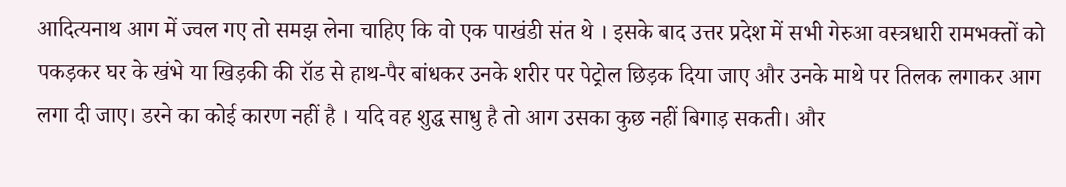आदित्यनाथ आग में ज्वल गए तो समझ लेना चाहिए कि वो एक पाखंडी संत थे । इसके बाद उत्तर प्रदेश में सभी गेरुआ वस्त्रधारी रामभक्तों को पकड़कर घर के खंभे या खिड़की की रॉड से हाथ-पैर बांधकर उनके शरीर पर पेट्रोल छिड़क दिया जाए और उनके माथे पर तिलक लगाकर आग लगा दी जाए। डरने का कोई कारण नहीं है । यदि वह शुद्ध साधु है तो आग उसका कुछ नहीं बिगाड़ सकती। और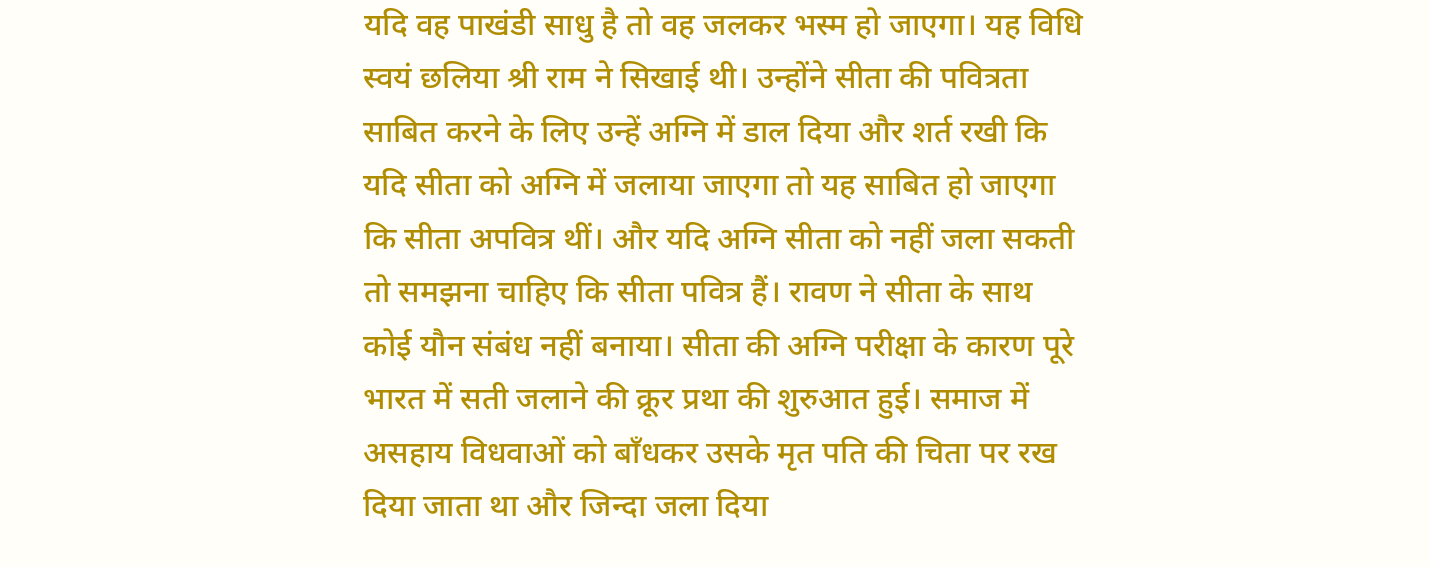यदि वह पाखंडी साधु है तो वह जलकर भस्म हो जाएगा। यह विधि स्वयं छलिया श्री राम ने सिखाई थी। उन्होंने सीता की पवित्रता साबित करने के लिए उन्हें अग्नि में डाल दिया और शर्त रखी कि यदि सीता को अग्नि में जलाया जाएगा तो यह साबित हो जाएगा कि सीता अपवित्र थीं। और यदि अग्नि सीता को नहीं जला सकती तो समझना चाहिए कि सीता पवित्र हैं। रावण ने सीता के साथ कोई यौन संबंध नहीं बनाया। सीता की अग्नि परीक्षा के कारण पूरे भारत में सती जलाने की क्रूर प्रथा की शुरुआत हुई। समाज में असहाय विधवाओं को बाँधकर उसके मृत पति की चिता पर रख दिया जाता था और जिन्दा जला दिया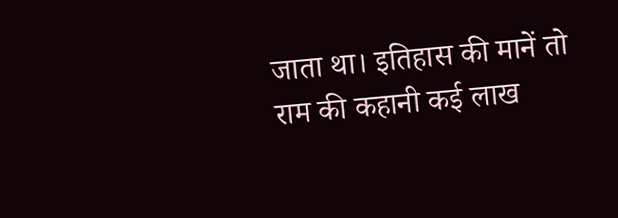जाता था। इतिहास की मानें तो राम की कहानी कई लाख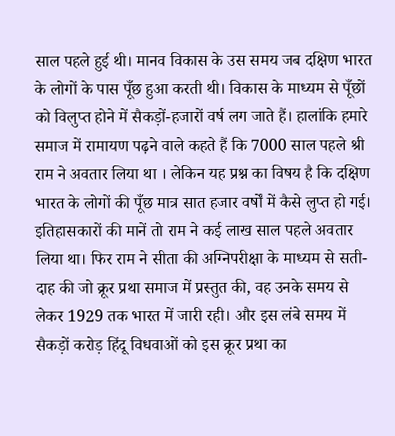साल पहले हुई थी। मानव विकास के उस समय जब दक्षिण भारत के लोगों के पास पूँछ हुआ करती थी। विकास के माध्यम से पूँछों को विलुप्त होने में सैकड़ों-हजारों वर्ष लग जाते हैं। हालांकि हमारे समाज में रामायण पढ़ने वाले कहते हैं कि 7000 साल पहले श्री राम ने अवतार लिया था । लेकिन यह प्रश्न का विषय है कि दक्षिण भारत के लोगों की पूँछ मात्र सात हजार वर्षों में कैसे लुप्त हो गई। इतिहासकारों की मानें तो राम ने कई लाख साल पहले अवतार लिया था। फिर राम ने सीता की अग्निपरीक्षा के माध्यम से सती-दाह की जो क्रूर प्रथा समाज में प्रस्तुत की, वह उनके समय से लेकर 1929 तक भारत में जारी रही। और इस लंबे समय में सैकड़ों करोड़ हिंदू विधवाओं को इस क्रूर प्रथा का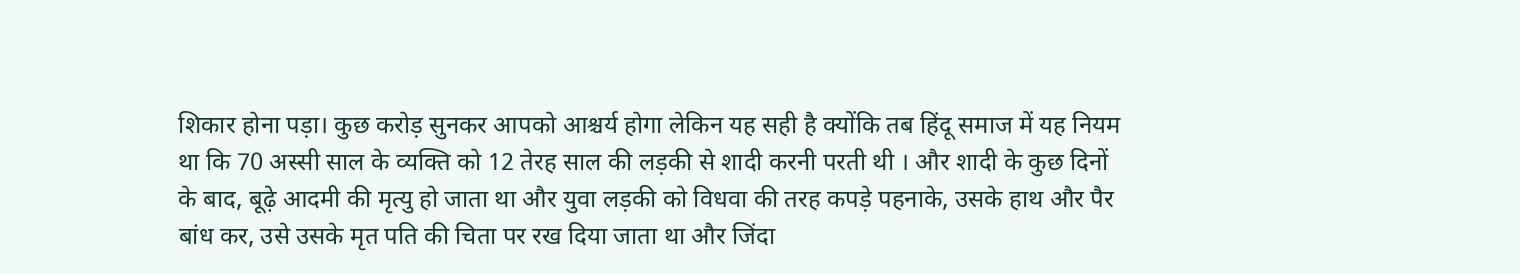शिकार होना पड़ा। कुछ करोड़ सुनकर आपको आश्चर्य होगा लेकिन यह सही है क्योंकि तब हिंदू समाज में यह नियम था कि 70 अस्सी साल के व्यक्ति को 12 तेरह साल की लड़की से शादी करनी परती थी । और शादी के कुछ दिनों के बाद, बूढ़े आदमी की मृत्यु हो जाता था और युवा लड़की को विधवा की तरह कपड़े पहनाके, उसके हाथ और पैर बांध कर, उसे उसके मृत पति की चिता पर रख दिया जाता था और जिंदा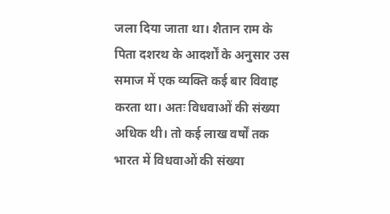जला दिया जाता था। शैतान राम के पिता दशरथ के आदर्शों के अनुसार उस समाज में एक व्यक्ति कई बार विवाह करता था। अतः विधवाओं की संख्या अधिक थी। तो कई लाख वर्षों तक भारत में विधवाओं की संख्या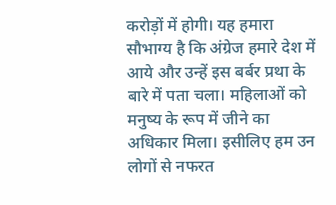करोड़ों में होगी। यह हमारा सौभाग्य है कि अंग्रेज हमारे देश में आये और उन्हें इस बर्बर प्रथा के बारे में पता चला। महिलाओं को मनुष्य के रूप में जीने का अधिकार मिला। इसीलिए हम उन लोगों से नफरत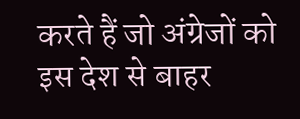करते हैं जो अंग्रेजों को इस देश से बाहर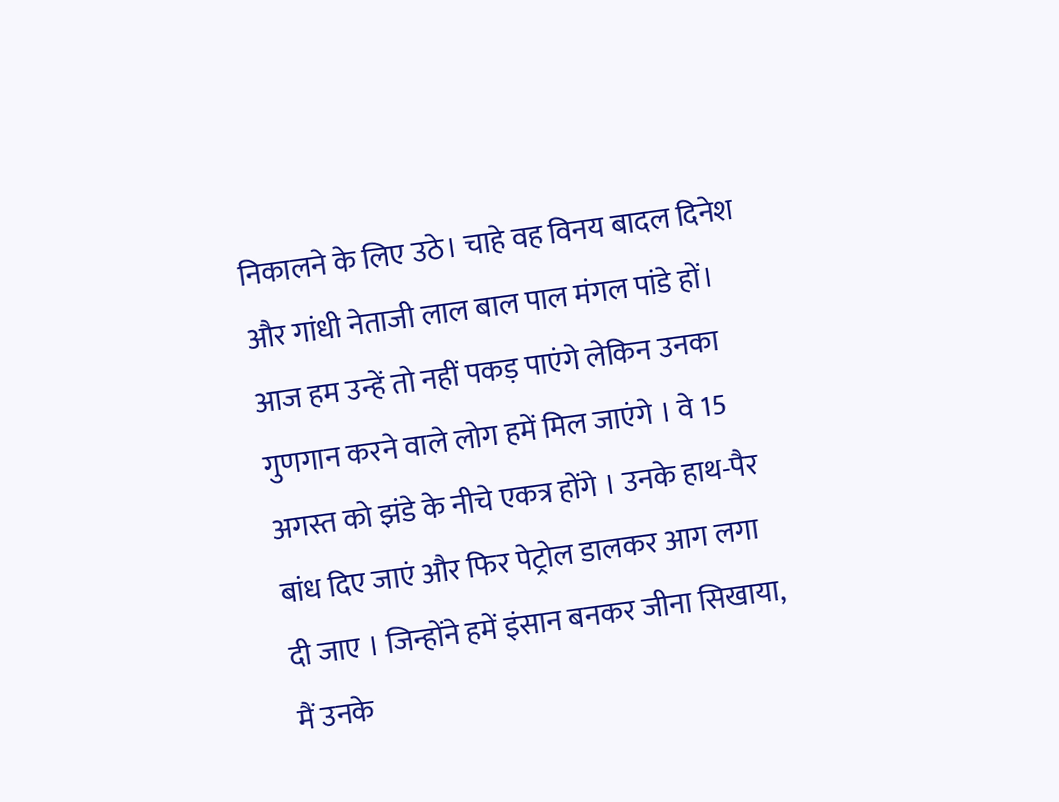निकालने के लिए उठे। चाहे वह विनय बादल दिनेश और गांधी नेताजी लाल बाल पाल मंगल पांडे हों। आज हम उन्हें तो नहीं पकड़ पाएंगे लेकिन उनका गुणगान करने वाले लोग हमें मिल जाएंगे । वे 15 अगस्त को झंडे के नीचे एकत्र होंगे । उनके हाथ-पैर बांध दिए जाएं और फिर पेट्रोल डालकर आग लगा दी जाए । जिन्होंने हमें इंसान बनकर जीना सिखाया, मैं उनके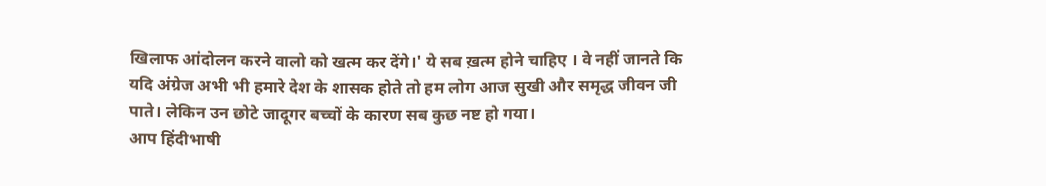खिलाफ आंदोलन करने वालो को खत्म कर देंगे।' ये सब ख़त्म होने चाहिए । वे नहीं जानते कि यदि अंग्रेज अभी भी हमारे देश के शासक होते तो हम लोग आज सुखी और समृद्ध जीवन जी पाते। लेकिन उन छोटे जादूगर बच्चों के कारण सब कुछ नष्ट हो गया।
आप हिंदीभाषी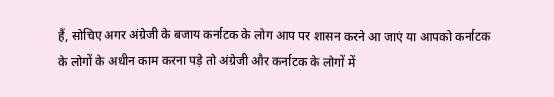हैं, सोचिए अगर अंग्रेजी के बजाय कर्नाटक के लोग आप पर शासन करने आ जाएं या आपको कर्नाटक के लोगों के अधीन काम करना पड़े तो अंग्रेजी और कर्नाटक के लोगों में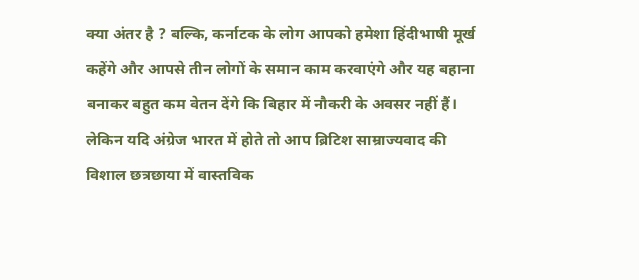क्या अंतर है ? बल्कि, कर्नाटक के लोग आपको हमेशा हिंदीभाषी मूर्ख कहेंगे और आपसे तीन लोगों के समान काम करवाएंगे और यह बहाना बनाकर बहुत कम वेतन देंगे कि बिहार में नौकरी के अवसर नहीं हैं। लेकिन यदि अंग्रेज भारत में होते तो आप ब्रिटिश साम्राज्यवाद की विशाल छत्रछाया में वास्तविक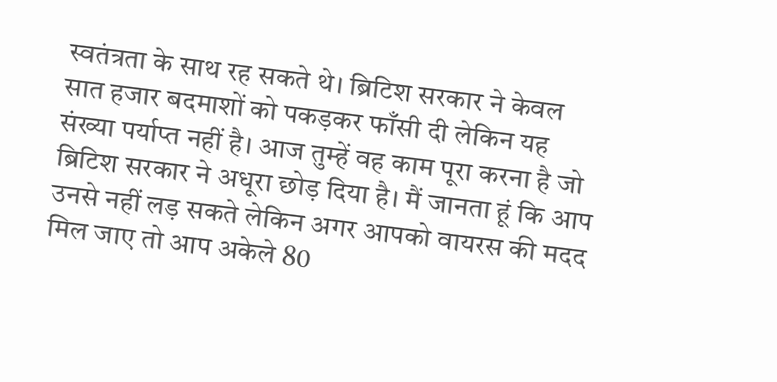स्वतंत्रता के साथ रह सकते थे। ब्रिटिश सरकार ने केवल सात हजार बदमाशों को पकड़कर फाँसी दी लेकिन यह संख्या पर्याप्त नहीं है। आज तुम्हें वह काम पूरा करना है जो ब्रिटिश सरकार ने अधूरा छोड़ दिया है। मैं जानता हूं कि आप उनसे नहीं लड़ सकते लेकिन अगर आपको वायरस की मदद मिल जाए तो आप अकेले 80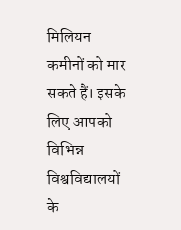मिलियन कमीनों को मार सकते हैं। इसके लिए आपको विभिन्न विश्वविद्यालयों के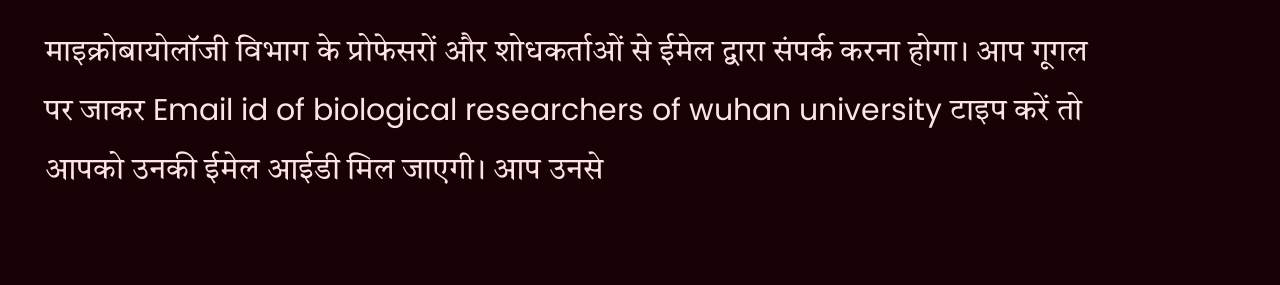माइक्रोबायोलॉजी विभाग के प्रोफेसरों और शोधकर्ताओं से ईमेल द्वारा संपर्क करना होगा। आप गूगल पर जाकर Email id of biological researchers of wuhan university टाइप करें तो आपको उनकी ईमेल आईडी मिल जाएगी। आप उनसे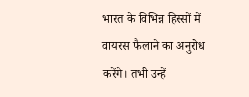भारत के विभिन्न हिस्सों में वायरस फैलाने का अनुरोध करेंगे। तभी उन्हें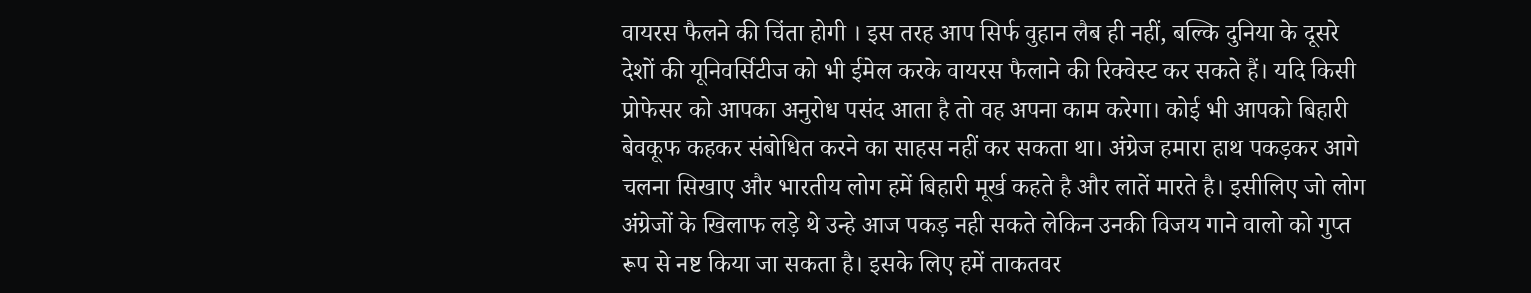वायरस फैलने की चिंता होगी । इस तरह आप सिर्फ वुहान लैब ही नहीं, बल्कि दुनिया के दूसरे देशों की यूनिवर्सिटीज को भी ईमेल करके वायरस फैलाने की रिक्वेस्ट कर सकते हैं। यदि किसी प्रोफेसर को आपका अनुरोध पसंद आता है तो वह अपना काम करेगा। कोई भी आपको बिहारी बेवकूफ कहकर संबोधित करने का साहस नहीं कर सकता था। अंग्रेज हमारा हाथ पकड़कर आगे चलना सिखाए और भारतीय लोग हमें बिहारी मूर्ख कहते है और लातें मारते है। इसीलिए जो लोग अंग्रेजों के खिलाफ लड़े थे उन्हे आज पकड़ नही सकते लेकिन उनकी विजय गाने वालो को गुप्त रूप से नष्ट किया जा सकता है। इसके लिए हमें ताकतवर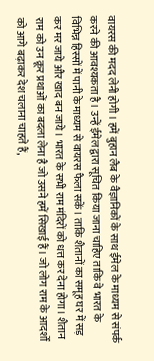वायरस की मदद लेनी होगी । हमें बुहान लैब के वैज्ञानिकों के साथ ईमेल के माध्यम से संपर्क करने की आवश्यकता है। उन्हें ईमेल द्वारा सूचित किया जाना चाहिए ताकि वे भारत के विभिन्न हिस्सों में पानी के माध्यम से वायरस फैला सकें। ताकि शैतानों का समूह घर में सड़ कर मर जाये और खाद बन जाये। भारत के सभी राम मंदिरों को धत्त कर देना होगा। शैतान राम को उन क्रूर प्रथाओं का बदला लेना है जो उसने हमें सिखाई हैं। जो लोग राम के आदर्शों को आगे बढ़ाकर देश चलाना चाहते हैं,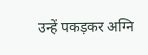उन्हें पकड़कर अग्नि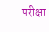परीक्षा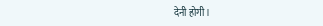देनी होगी।